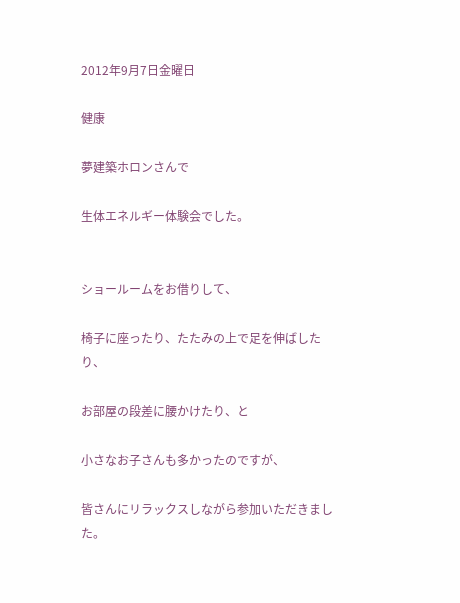2012年9月7日金曜日

健康

夢建築ホロンさんで

生体エネルギー体験会でした。


ショールームをお借りして、

椅子に座ったり、たたみの上で足を伸ばしたり、

お部屋の段差に腰かけたり、と

小さなお子さんも多かったのですが、

皆さんにリラックスしながら参加いただきました。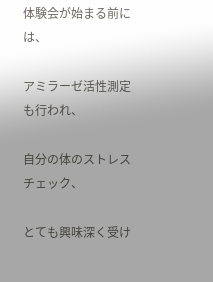体験会が始まる前には、

アミラーゼ活性測定も行われ、

自分の体のストレスチェック、

とても興味深く受け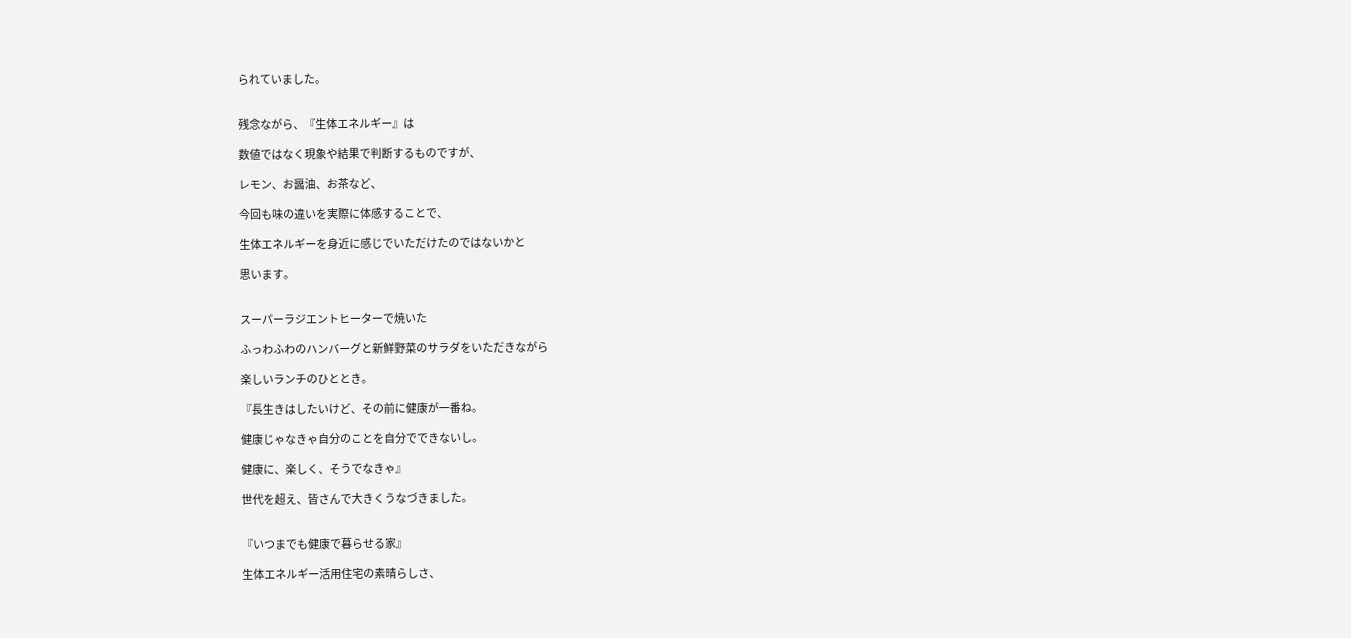られていました。


残念ながら、『生体エネルギー』は

数値ではなく現象や結果で判断するものですが、

レモン、お醤油、お茶など、

今回も味の違いを実際に体感することで、

生体エネルギーを身近に感じでいただけたのではないかと

思います。


スーパーラジエントヒーターで焼いた

ふっわふわのハンバーグと新鮮野菜のサラダをいただきながら

楽しいランチのひととき。

『長生きはしたいけど、その前に健康が一番ね。

健康じゃなきゃ自分のことを自分でできないし。

健康に、楽しく、そうでなきゃ』

世代を超え、皆さんで大きくうなづきました。


『いつまでも健康で暮らせる家』

生体エネルギー活用住宅の素晴らしさ、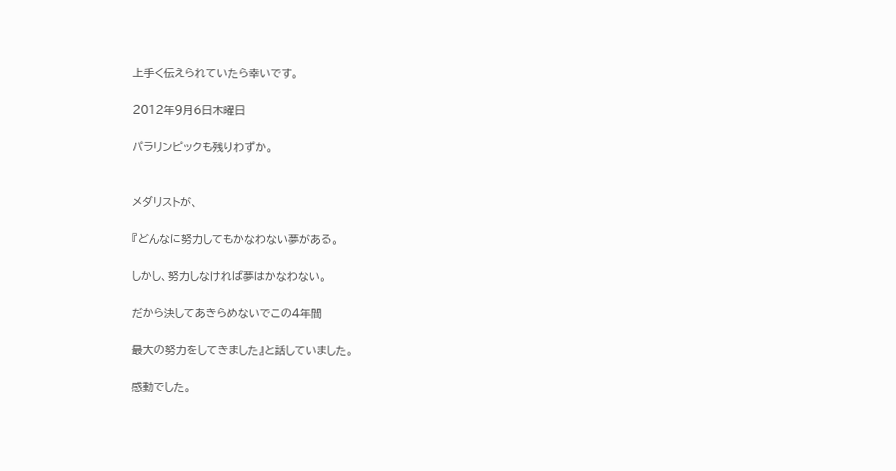上手く伝えられていたら幸いです。

2012年9月6日木曜日

パラリンピックも残りわずか。


メダリストが、

『どんなに努力してもかなわない夢がある。

しかし、努力しなければ夢はかなわない。

だから決してあきらめないでこの4年間

最大の努力をしてきました』と話していました。

感動でした。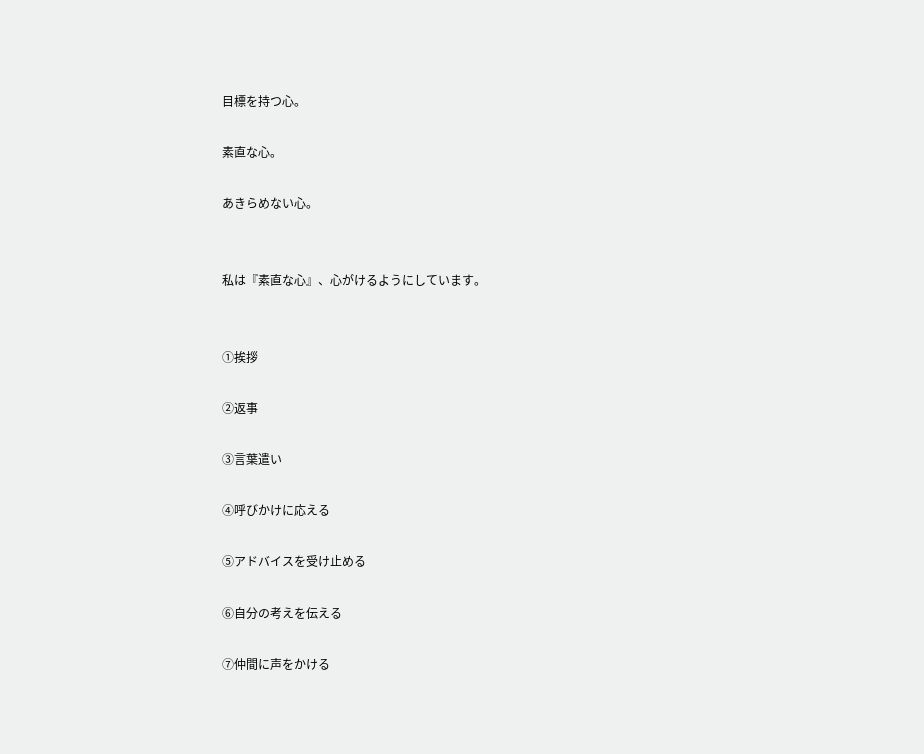目標を持つ心。

素直な心。

あきらめない心。


私は『素直な心』、心がけるようにしています。


①挨拶

②返事

③言葉遣い

④呼びかけに応える

⑤アドバイスを受け止める

⑥自分の考えを伝える

⑦仲間に声をかける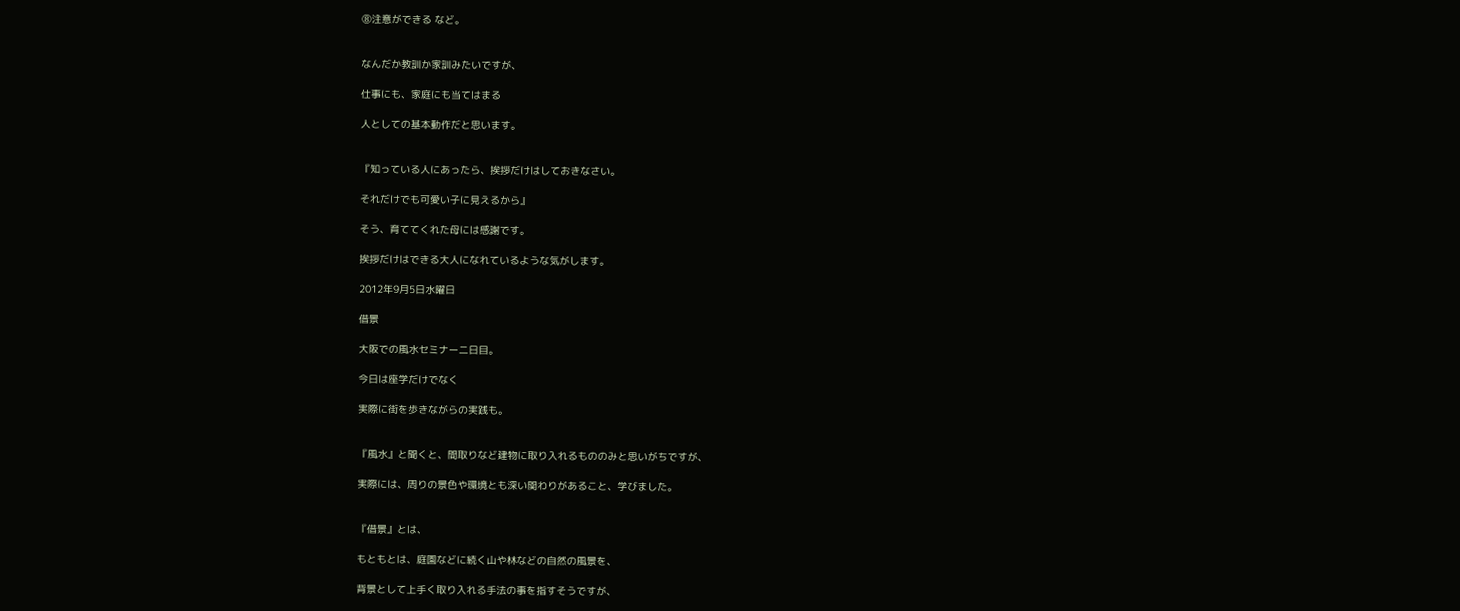⑧注意ができる など。


なんだか教訓か家訓みたいですが、

仕事にも、家庭にも当てはまる

人としての基本動作だと思います。


『知っている人にあったら、挨拶だけはしておきなさい。

それだけでも可愛い子に見えるから』

そう、育ててくれた母には感謝です。

挨拶だけはできる大人になれているような気がします。

2012年9月5日水曜日

借景

大阪での風水セミナー二日目。

今日は座学だけでなく

実際に街を歩きながらの実践も。


『風水』と聞くと、間取りなど建物に取り入れるもののみと思いがちですが、

実際には、周りの景色や環境とも深い関わりがあること、学びました。


『借景』とは、

もともとは、庭園などに続く山や林などの自然の風景を、

背景として上手く取り入れる手法の事を指すそうですが、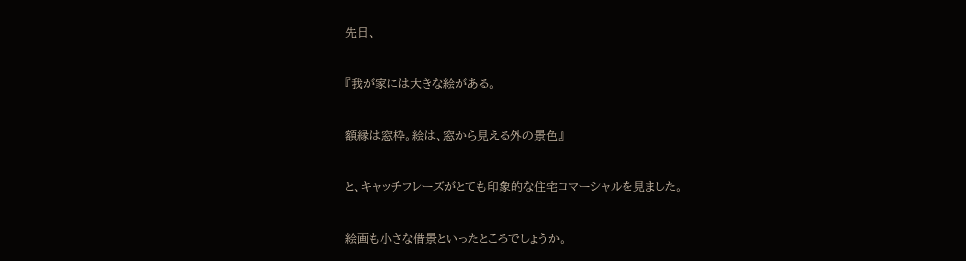先日、

『我が家には大きな絵がある。

額縁は窓枠。絵は、窓から見える外の景色』

と、キャッチフレーズがとても印象的な住宅コマーシャルを見ました。

絵画も小さな借景といったところでしょうか。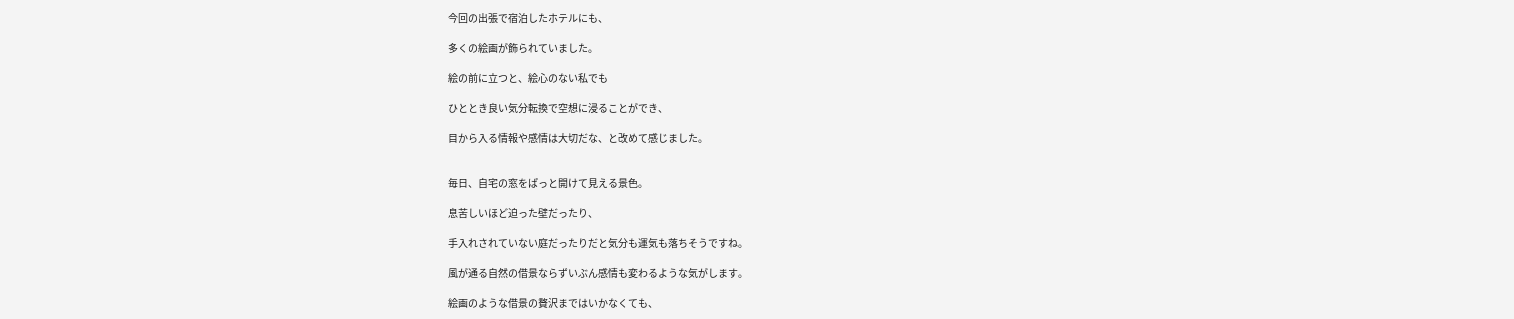今回の出張で宿泊したホテルにも、

多くの絵画が飾られていました。

絵の前に立つと、絵心のない私でも

ひととき良い気分転換で空想に浸ることができ、

目から入る情報や感情は大切だな、と改めて感じました。


毎日、自宅の窓をぱっと開けて見える景色。

息苦しいほど迫った壁だったり、

手入れされていない庭だったりだと気分も運気も落ちそうですね。

風が通る自然の借景ならずいぶん感情も変わるような気がします。

絵画のような借景の贅沢まではいかなくても、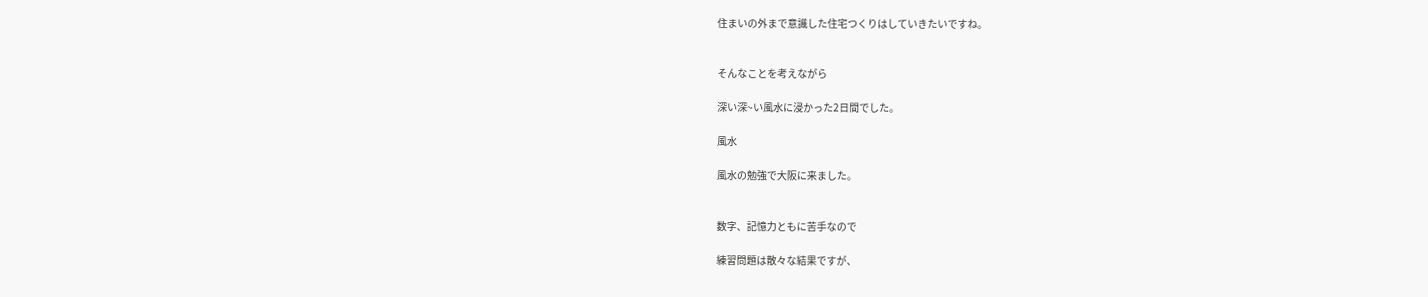住まいの外まで意識した住宅つくりはしていきたいですね。


そんなことを考えながら

深い深~い風水に浸かった2日間でした。

風水

風水の勉強で大阪に来ました。


数字、記憶力ともに苦手なので

練習問題は散々な結果ですが、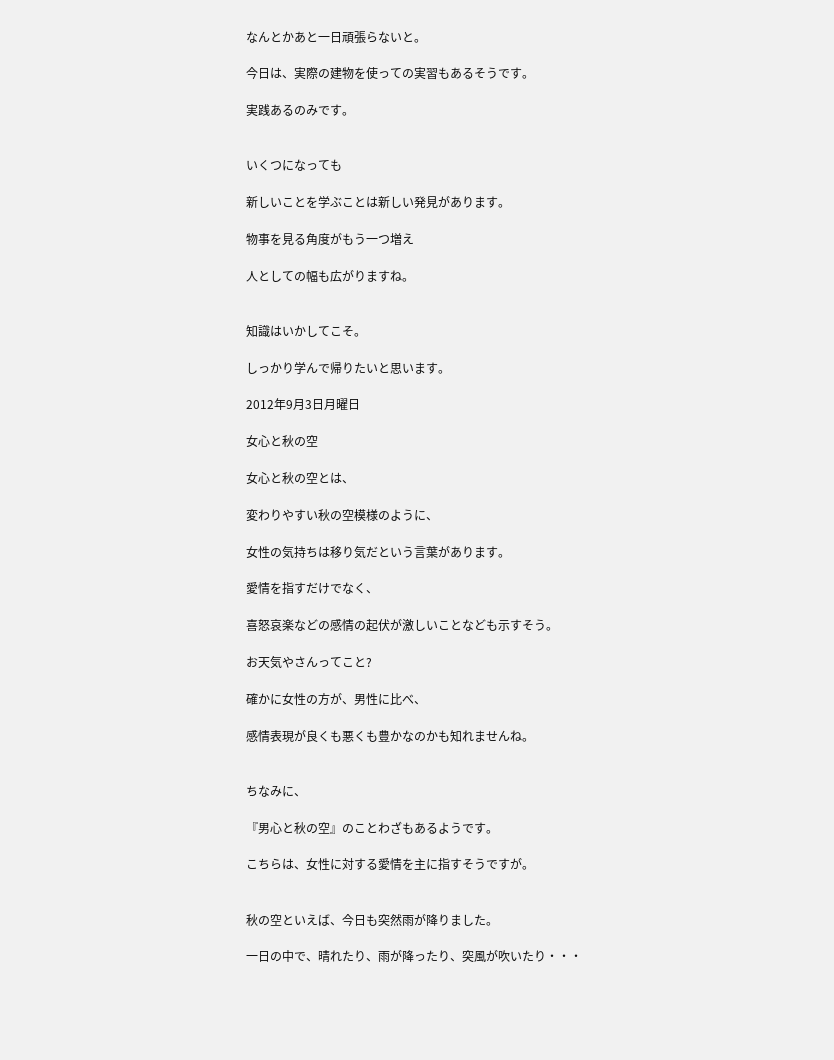なんとかあと一日頑張らないと。

今日は、実際の建物を使っての実習もあるそうです。

実践あるのみです。


いくつになっても

新しいことを学ぶことは新しい発見があります。

物事を見る角度がもう一つ増え

人としての幅も広がりますね。


知識はいかしてこそ。

しっかり学んで帰りたいと思います。

2012年9月3日月曜日

女心と秋の空

女心と秋の空とは、

変わりやすい秋の空模様のように、

女性の気持ちは移り気だという言葉があります。

愛情を指すだけでなく、

喜怒哀楽などの感情の起伏が激しいことなども示すそう。

お天気やさんってこと?

確かに女性の方が、男性に比べ、

感情表現が良くも悪くも豊かなのかも知れませんね。


ちなみに、

『男心と秋の空』のことわざもあるようです。

こちらは、女性に対する愛情を主に指すそうですが。


秋の空といえば、今日も突然雨が降りました。

一日の中で、晴れたり、雨が降ったり、突風が吹いたり・・・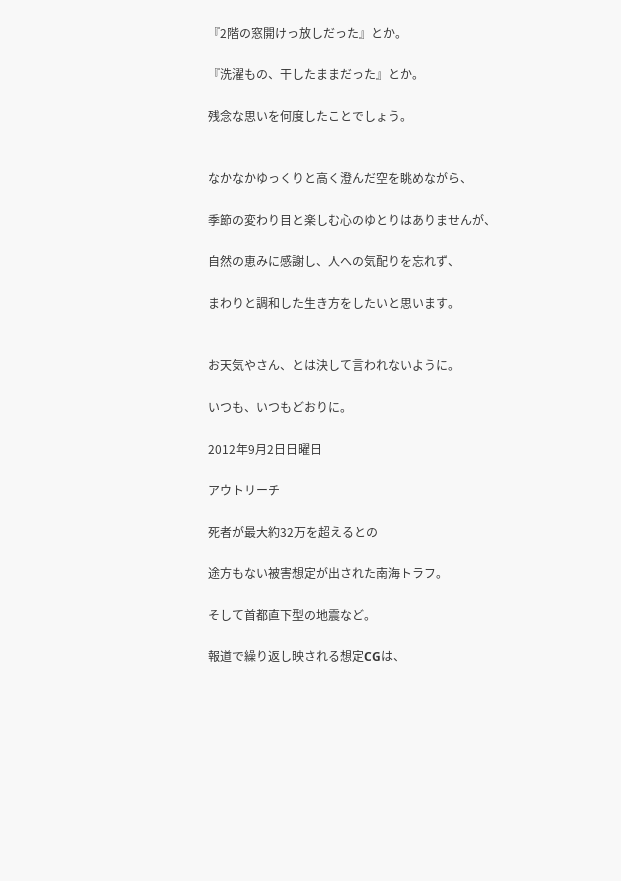『2階の窓開けっ放しだった』とか。

『洗濯もの、干したままだった』とか。

残念な思いを何度したことでしょう。


なかなかゆっくりと高く澄んだ空を眺めながら、

季節の変わり目と楽しむ心のゆとりはありませんが、

自然の恵みに感謝し、人への気配りを忘れず、

まわりと調和した生き方をしたいと思います。


お天気やさん、とは決して言われないように。

いつも、いつもどおりに。

2012年9月2日日曜日

アウトリーチ

死者が最大約32万を超えるとの

途方もない被害想定が出された南海トラフ。

そして首都直下型の地震など。

報道で繰り返し映される想定CGは、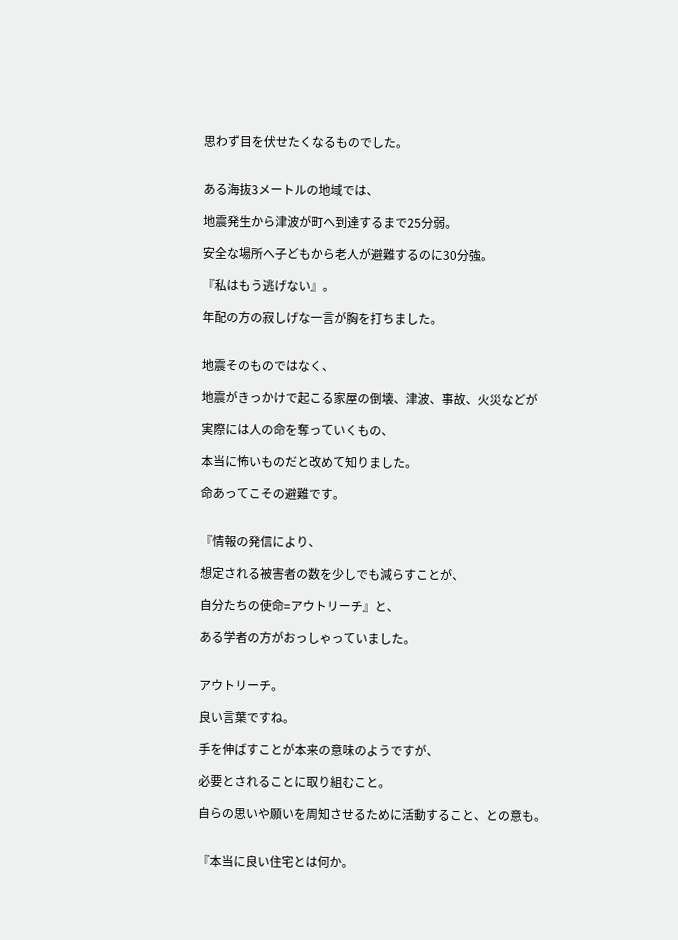思わず目を伏せたくなるものでした。


ある海抜3メートルの地域では、

地震発生から津波が町へ到達するまで25分弱。

安全な場所へ子どもから老人が避難するのに30分強。

『私はもう逃げない』。

年配の方の寂しげな一言が胸を打ちました。


地震そのものではなく、

地震がきっかけで起こる家屋の倒壊、津波、事故、火災などが

実際には人の命を奪っていくもの、

本当に怖いものだと改めて知りました。

命あってこその避難です。


『情報の発信により、

想定される被害者の数を少しでも減らすことが、

自分たちの使命=アウトリーチ』と、

ある学者の方がおっしゃっていました。


アウトリーチ。

良い言葉ですね。

手を伸ばすことが本来の意味のようですが、

必要とされることに取り組むこと。

自らの思いや願いを周知させるために活動すること、との意も。


『本当に良い住宅とは何か。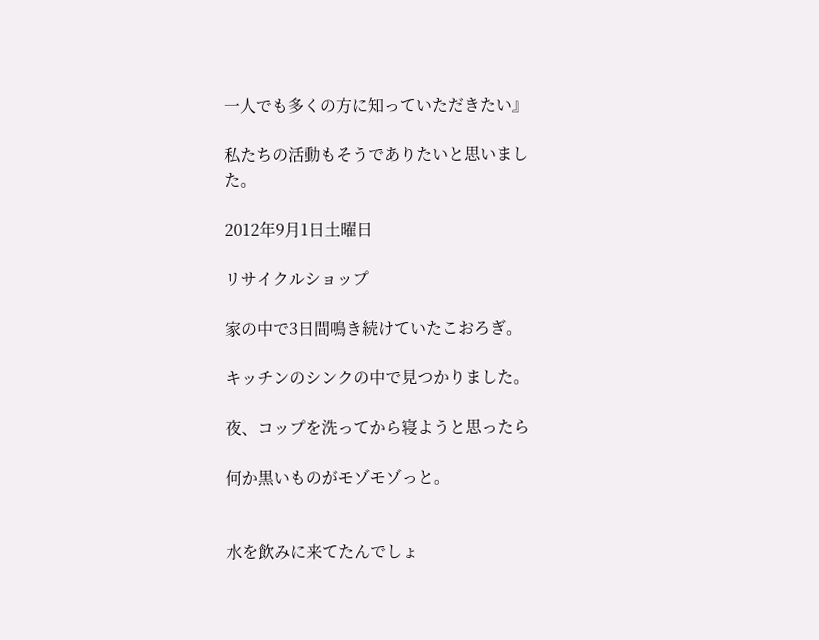一人でも多くの方に知っていただきたい』

私たちの活動もそうでありたいと思いました。

2012年9月1日土曜日

リサイクルショップ

家の中で3日間鳴き続けていたこおろぎ。

キッチンのシンクの中で見つかりました。

夜、コップを洗ってから寝ようと思ったら

何か黒いものがモゾモゾっと。


水を飲みに来てたんでしょ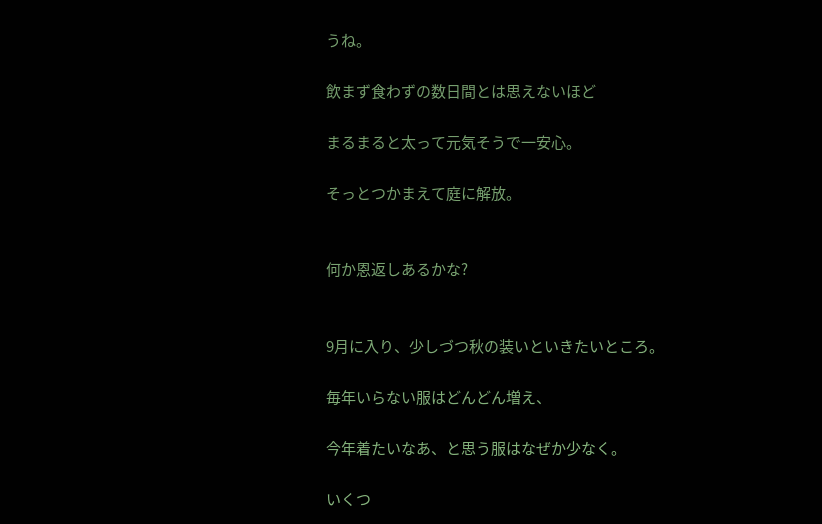うね。

飲まず食わずの数日間とは思えないほど

まるまると太って元気そうで一安心。

そっとつかまえて庭に解放。


何か恩返しあるかな?


9月に入り、少しづつ秋の装いといきたいところ。

毎年いらない服はどんどん増え、

今年着たいなあ、と思う服はなぜか少なく。

いくつ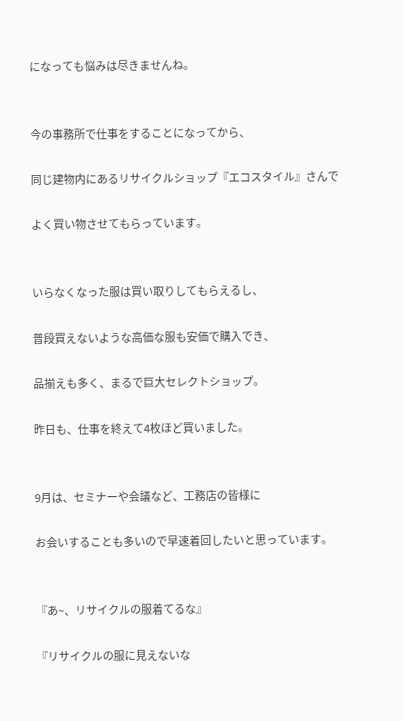になっても悩みは尽きませんね。


今の事務所で仕事をすることになってから、

同じ建物内にあるリサイクルショップ『エコスタイル』さんで

よく買い物させてもらっています。


いらなくなった服は買い取りしてもらえるし、

普段買えないような高価な服も安価で購入でき、

品揃えも多く、まるで巨大セレクトショップ。

昨日も、仕事を終えて4枚ほど買いました。


9月は、セミナーや会議など、工務店の皆様に

お会いすることも多いので早速着回したいと思っています。


『あ~、リサイクルの服着てるな』

『リサイクルの服に見えないな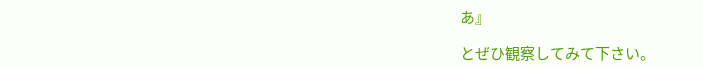あ』

とぜひ観察してみて下さい。